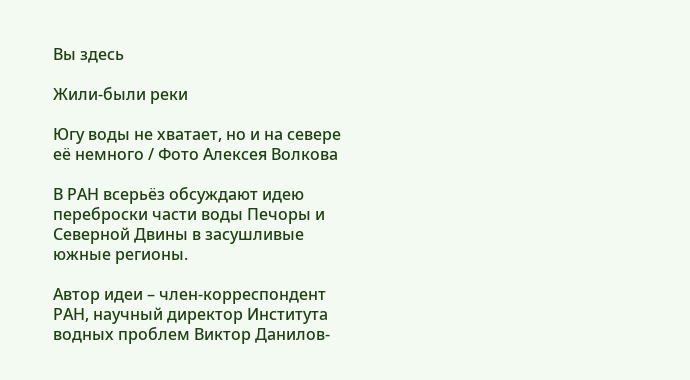Вы здесь

Жили-были реки

Югу воды не хватает, но и на севере её немного / Фото Алексея Волкова

В РАН всерьёз обсуждают идею переброски части воды Печоры и Северной Двины в засушливые южные регионы.

Автор идеи – член-корреспондент РАН, научный директор Института водных проблем Виктор Данилов-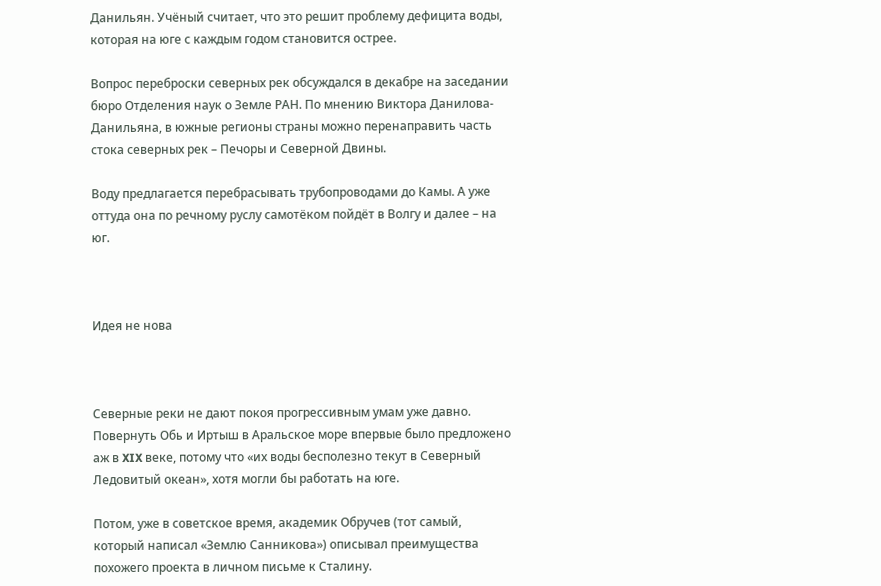Данильян. Учёный считает, что это решит проблему дефицита воды, которая на юге с каждым годом становится острее.

Вопрос переброски северных рек обсуждался в декабре на заседании бюро Отделения наук о Земле РАН. По мнению Виктора Данилова-Данильяна, в южные регионы страны можно перенаправить часть стока северных рек – Печоры и Северной Двины.

Воду предлагается перебрасывать трубопроводами до Камы. А уже оттуда она по речному руслу самотёком пойдёт в Волгу и далее – на юг.



Идея не нова



Северные реки не дают покоя прогрессивным умам уже давно. Повернуть Обь и Иртыш в Аральское море впервые было предложено аж в XIX веке, потому что «их воды бесполезно текут в Северный Ледовитый океан», хотя могли бы работать на юге.

Потом, уже в советское время, академик Обручев (тот самый, который написал «Землю Санникова») описывал преимущества похожего проекта в личном письме к Сталину.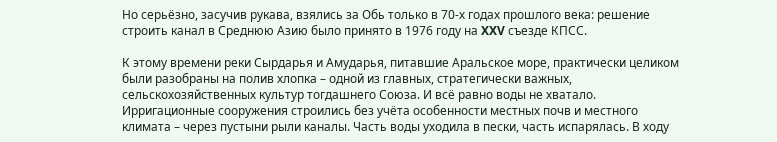Но серьёзно, засучив рукава, взялись за Обь только в 70-х годах прошлого века: решение строить канал в Среднюю Азию было принято в 1976 году на XXV съезде КПСС.

К этому времени реки Сырдарья и Амударья, питавшие Аральское море, практически целиком были разобраны на полив хлопка – одной из главных, стратегически важных, сельскохозяйственных культур тогдашнего Союза. И всё равно воды не хватало. Ирригационные сооружения строились без учёта особенности местных почв и местного климата – через пустыни рыли каналы. Часть воды уходила в пески, часть испарялась. В ходу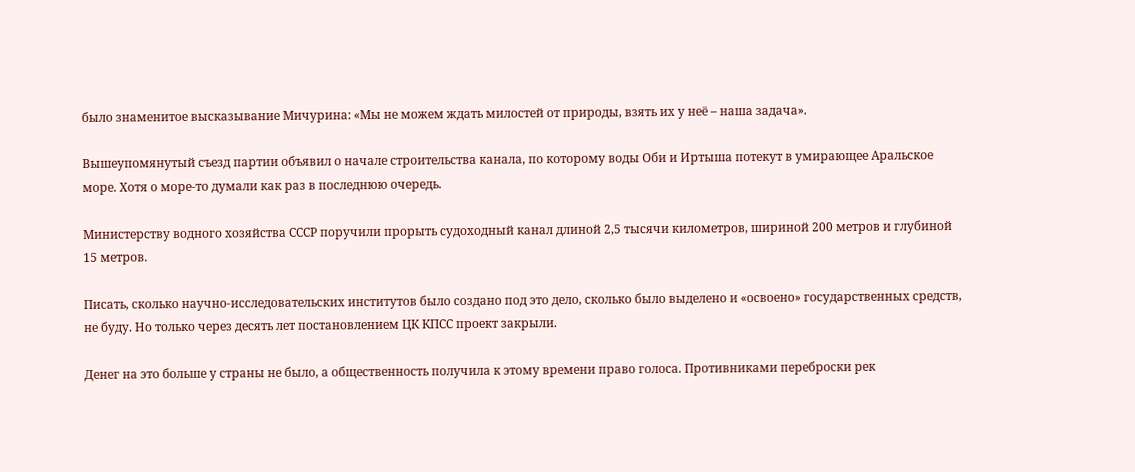было знаменитое высказывание Мичурина: «Мы не можем ждать милостей от природы, взять их у неё – наша задача».

Вышеупомянутый съезд партии объявил о начале строительства канала, по которому воды Оби и Иртыша потекут в умирающее Аральское море. Хотя о море-то думали как раз в последнюю очередь.

Министерству водного хозяйства СССР поручили прорыть судоходный канал длиной 2,5 тысячи километров, шириной 200 метров и глубиной 15 метров.

Писать, сколько научно-исследовательских институтов было создано под это дело, сколько было выделено и «освоено» государственных средств, не буду. Но только через десять лет постановлением ЦК КПСС проект закрыли.

Денег на это больше у страны не было, а общественность получила к этому времени право голоса. Противниками переброски рек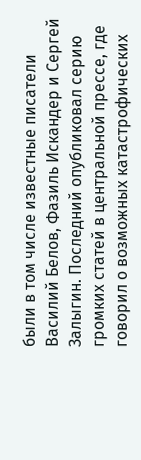были в том числе известные писатели Василий Белов, Фазиль Искандер и Сергей Залыгин. Последний опубликовал серию громких статей в центральной прессе, где говорил о возможных катастрофических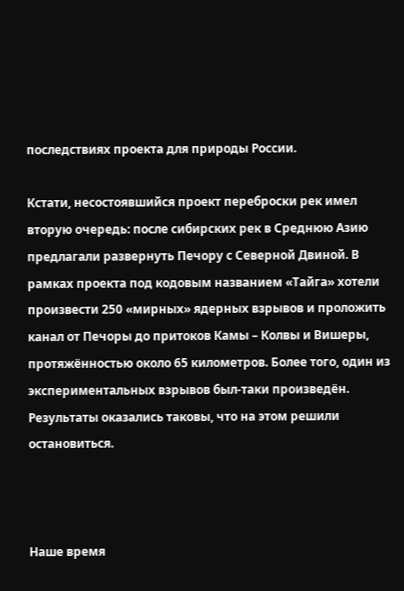последствиях проекта для природы России.

Кстати, несостоявшийся проект переброски рек имел вторую очередь: после сибирских рек в Среднюю Азию предлагали развернуть Печору с Северной Двиной. В рамках проекта под кодовым названием «Тайга» хотели произвести 250 «мирных» ядерных взрывов и проложить канал от Печоры до притоков Камы – Колвы и Вишеры, протяжённостью около 65 километров. Более того, один из экспериментальных взрывов был-таки произведён. Результаты оказались таковы, что на этом решили остановиться.



Наше время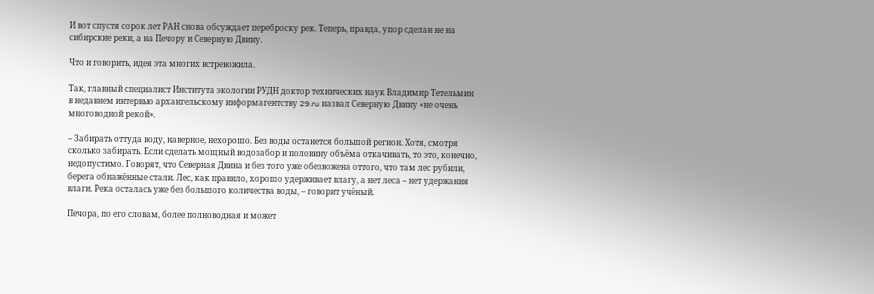И вот спустя сорок лет РАН снова обсуждает переброску рек. Теперь, правда, упор сделан не на сибирские реки, а на Печору и Северную Двину.

Что и говорить, идея эта многих встревожила.

Так, главный специалист Института экологии РУДН доктор технических наук Владимир Тетельмин в недавнем интервью архангельскому информагентству 29.ru назвал Северную Двину «не очень многоводной рекой».

– Забирать оттуда воду, наверное, нехорошо. Без воды останется большой регион. Хотя, смотря сколько забирать. Если сделать мощный водозабор и половину объёма откачивать, то это, конечно, недопустимо. Говорят, что Северная Двина и без того уже обезвожена оттого, что там лес рубили, берега обнажённые стали. Лес, как правило, хорошо удерживает влагу, а нет леса – нет удержания влаги. Река осталась уже без большого количества воды, – говорит учёный.

Печора, по его словам, более полноводная и может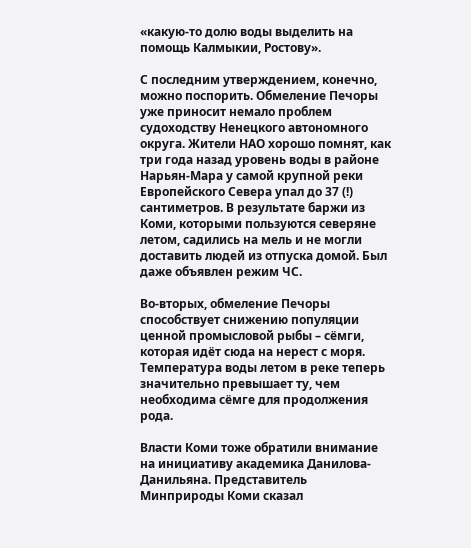«какую-то долю воды выделить на помощь Калмыкии, Ростову».

С последним утверждением, конечно, можно поспорить. Обмеление Печоры уже приносит немало проблем судоходству Ненецкого автономного округа. Жители НАО хорошо помнят, как три года назад уровень воды в районе Нарьян-Мара у самой крупной реки Европейского Севера упал до 37 (!) сантиметров. В результате баржи из Коми, которыми пользуются северяне летом, садились на мель и не могли доставить людей из отпуска домой. Был даже объявлен режим ЧС.

Во-вторых, обмеление Печоры способствует снижению популяции ценной промысловой рыбы – сёмги, которая идёт сюда на нерест с моря. Температура воды летом в реке теперь значительно превышает ту, чем необходима сёмге для продолжения рода.

Власти Коми тоже обратили внимание на инициативу академика Данилова-Данильяна. Представитель Минприроды Коми сказал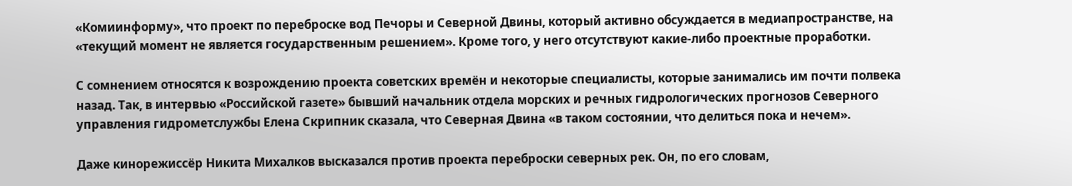«Комиинформу», что проект по переброске вод Печоры и Северной Двины, который активно обсуждается в медиапространстве, на «текущий момент не является государственным решением». Кроме того, у него отсутствуют какие-либо проектные проработки.

С сомнением относятся к возрождению проекта советских времён и некоторые специалисты, которые занимались им почти полвека назад. Так, в интервью «Российской газете» бывший начальник отдела морских и речных гидрологических прогнозов Северного управления гидрометслужбы Елена Скрипник сказала, что Северная Двина «в таком состоянии, что делиться пока и нечем».

Даже кинорежиссёр Никита Михалков высказался против проекта переброски северных рек. Он, по его словам,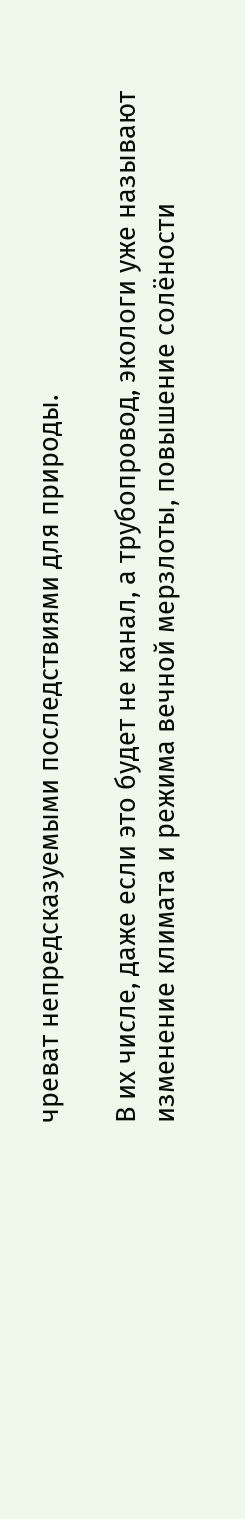чреват непредсказуемыми последствиями для природы.

В их числе, даже если это будет не канал, а трубопровод, экологи уже называют изменение климата и режима вечной мерзлоты, повышение солёности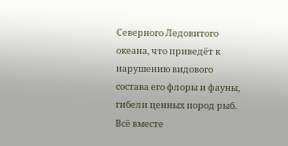Северного Ледовитого океана, что приведёт к нарушению видового состава его флоры и фауны, гибели ценных пород рыб. Всё вместе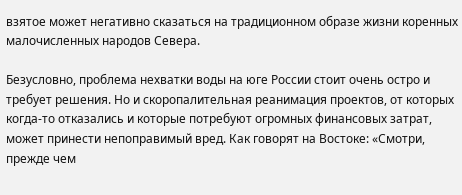взятое может негативно сказаться на традиционном образе жизни коренных малочисленных народов Севера.

Безусловно, проблема нехватки воды на юге России стоит очень остро и требует решения. Но и скоропалительная реанимация проектов, от которых когда-то отказались и которые потребуют огромных финансовых затрат, может принести непоправимый вред. Как говорят на Востоке: «Смотри, прежде чем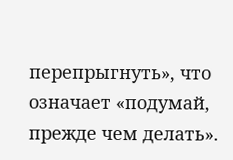перепрыгнуть», что означает «подумай, прежде чем делать».